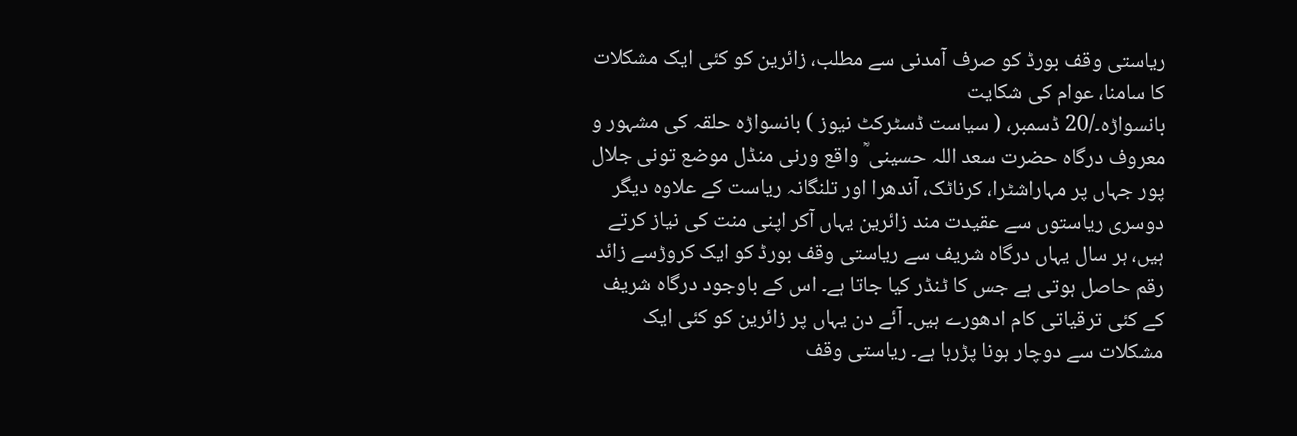ریاستی وقف بورڈ کو صرف آمدنی سے مطلب، زائرین کو کئی ایک مشکلات کا سامنا، عوام کی شکایت
بانسواڑہ۔/20 ڈسمبر، ( سیاست ڈسٹرکٹ نیوز ) بانسواڑہ حلقہ کی مشہور و معروف درگاہ حضرت سعد اللہ حسینی ؒ واقع ورنی منڈل موضع تونی جلال پور جہاں پر مہاراشٹرا، کرناٹک، آندھرا اور تلنگانہ ریاست کے علاوہ دیگر دوسری ریاستوں سے عقیدت مند زائرین یہاں آکر اپنی منت کی نیاز کرتے ہیں، ہر سال یہاں درگاہ شریف سے ریاستی وقف بورڈ کو ایک کروڑسے زائد رقم حاصل ہوتی ہے جس کا ٹنڈر کیا جاتا ہے۔ اس کے باوجود درگاہ شریف کے کئی ترقیاتی کام ادھورے ہیں۔ آئے دن یہاں پر زائرین کو کئی ایک مشکلات سے دوچار ہونا پڑرہا ہے۔ ریاستی وقف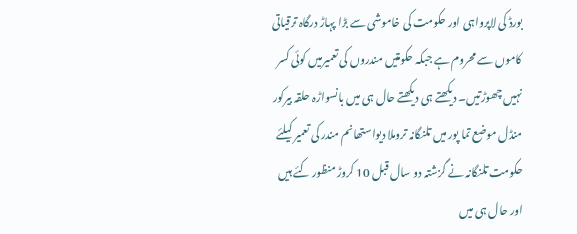بورڈ کی لاپرواہی اور حکومت کی خاموشی سے بڑا پہاڑ درگاہ ترقیاتی کاموں سے محروم ہے جبکہ حکومتیں مندروں کی تعمیرمیں کوئی کسر نہیں چھوڑتیں۔ دیکھتے ہی دیکھتے حال ہی میں بانسواڑہ حلقہ بیرکور منڈل موضع تما پور میں تلنگانہ تروملا دیواستھانم مندر کی تعمیر کیلئے حکومت تلنگانہ نے گزشتہ دو سال قبل 10 کروڑ منظور کئے ہیں اور حال ہی میں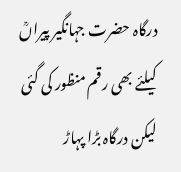درگاہ حضرت جہانگیر پیراںؒ کیلئے بھی رقم منظور کی گئی لیکن درگاہ بڑا پہاڑ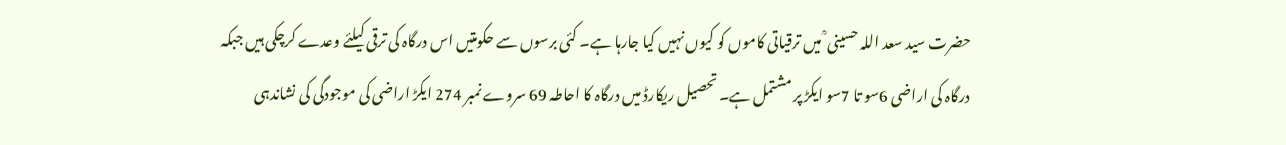حضرت سید سعد اللہ حسینی ؒ میں ترقیاتی کاموں کو کیوں نہیں کیا جارہا ہے۔ کئی برسوں سے حکومتیں اس درگاہ کی ترقی کیلئے وعدے کرچکی ہیں جبکہ درگاہ کی اراضی 6سو تا 7سو ایکڑ پر مشتمل ہے۔ تحصیل ریکارڈ میں درگاہ کا احاطہ 69 سروے نمبر 274 ایکڑ اراضی کی موجودگی کی نشاندہی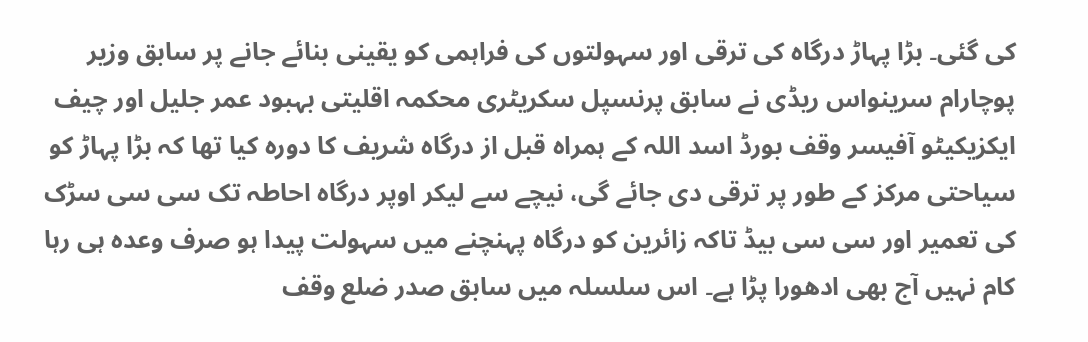کی گئی۔ بڑا پہاڑ درگاہ کی ترقی اور سہولتوں کی فراہمی کو یقینی بنائے جانے پر سابق وزیر پوچارام سرینواس ریڈی نے سابق پرنسپل سکریٹری محکمہ اقلیتی بہبود عمر جلیل اور چیف ایکزیکیٹو آفیسر وقف بورڈ اسد اللہ کے ہمراہ قبل از درگاہ شریف کا دورہ کیا تھا کہ بڑا پہاڑ کو سیاحتی مرکز کے طور پر ترقی دی جائے گی، نیچے سے لیکر اوپر درگاہ احاطہ تک سی سی سڑک کی تعمیر اور سی سی بیڈ تاکہ زائرین کو درگاہ پہنچنے میں سہولت پیدا ہو صرف وعدہ ہی رہا کام نہیں آج بھی ادھورا پڑا ہے۔ اس سلسلہ میں سابق صدر ضلع وقف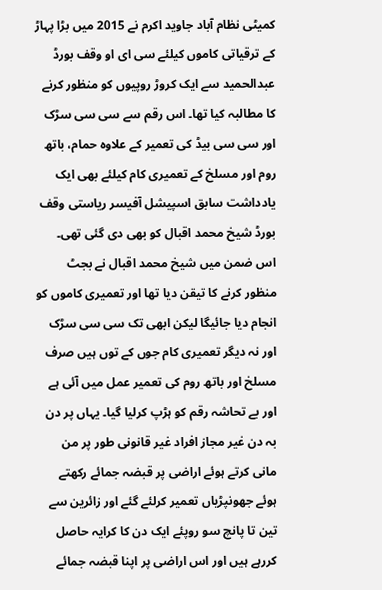کمیٹی نظام آباد جاوید اکرم نے 2015 میں بڑا پہاڑ کے ترقیاتی کاموں کیلئے سی ای او وقف بورڈ عبدالحمید سے ایک کروڑ روپیوں کو منظور کرنے کا مطالبہ کیا تھا۔ اس رقم سے سی سی سڑک اور سی سی بیڈ کی تعمیر کے علاوہ حمام، باتھ روم اور مسلخ کے تعمیری کام کیلئے بھی ایک یادداشت سابق اسپیشل آفیسر ریاستی وقف بورڈ شیخ محمد اقبال کو بھی دی گئی تھی۔ اس ضمن میں شیخ محمد اقبال نے بجٹ منظور کرنے کا تیقن دیا تھا اور تعمیری کاموں کو انجام دیا جائیگا لیکن ابھی تک سی سی سڑک اور نہ دیگر تعمیری کام جوں کے توں ہیں صرف مسلخ اور باتھ روم کی تعمیر عمل میں آئی ہے اور بے تحاشہ رقم کو ہڑپ کرلیا گیا۔ یہاں پر دن بہ دن غیر مجاز افراد غیر قانونی طور پر من مانی کرتے ہوئے اراضی پر قبضہ جمائے رکھتے ہوئے جھونپڑیاں تعمیر کرلئے گئے اور زائرین سے تین تا پانچ سو روپئے ایک دن کا کرایہ حاصل کررہے ہیں اور اس اراضی پر اپنا قبضہ جمائے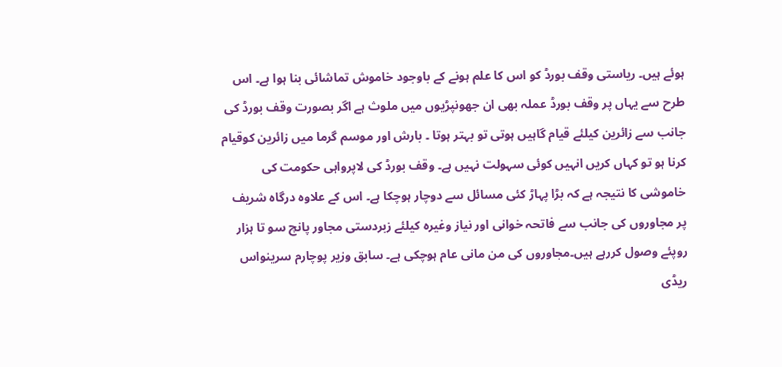ہوئے ہیں۔ ریاستی وقف بورڈ کو اس کا علم ہونے کے باوجود خاموش تماشائی بنا ہوا ہے۔ اس طرح سے یہاں پر وقف بورڈ عملہ بھی ان جھونپڑیوں میں ملوث ہے اگر بصورت وقف بورڈ کی جانب سے زائرین کیلئے قیام گاہیں ہوتی تو بہتر ہوتا ۔ بارش اور موسم گرما میں زائرین کوقیام کرنا ہو تو کہاں کریں انہیں کوئی سہولت نہیں ہے۔ وقف بورڈ کی لاپرواہی حکومت کی خاموشی کا نتیجہ ہے کہ بڑا پہاڑ کئی مسائل سے دوچار ہوچکا ہے۔ اس کے علاوہ درگاہ شریف پر مجاوروں کی جانب سے فاتحہ خوانی اور نیاز وغیرہ کیلئے زبردستی مجاور پانچ سو تا ہزار روپئے وصول کررہے ہیں۔مجاوروں کی من مانی عام ہوچکی ہے۔ سابق وزیر پوچارم سرینواس ریڈی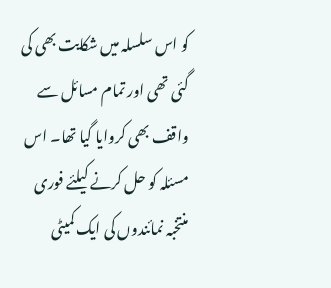کو اس سلسلہ میں شکایت بھی کی گئی تھی اور تمام مسائل سے واقف بھی کروایا گیا تھا۔ اس مسئلہ کو حل کرنے کیلئے فوری منتخبہ نمائندوں کی ایک کمیٹی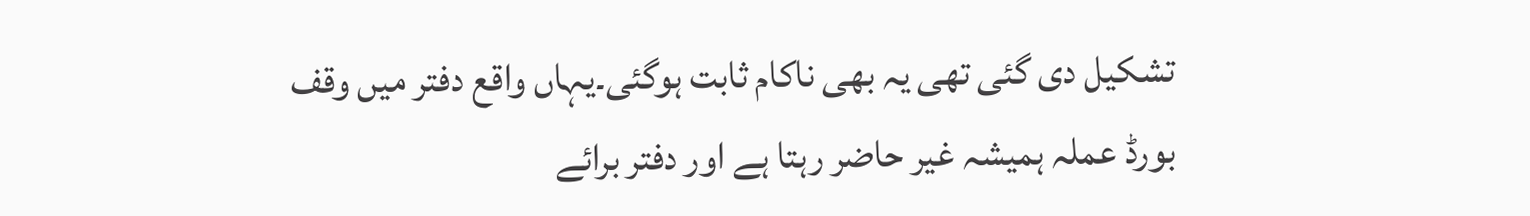تشکیل دی گئی تھی یہ بھی ناکام ثابت ہوگئی۔یہاں واقع دفتر میں وقف بورڈ عملہ ہمیشہ غیر حاضر رہتا ہے اور دفتر برائے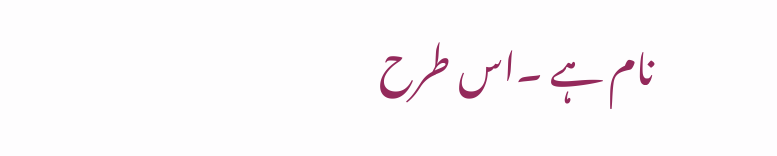نام ہے ۔اس طرح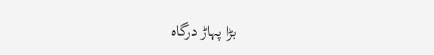بڑا پہاڑ درگاہ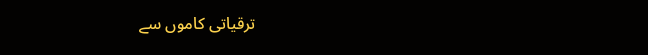ترقیاتی کاموں سے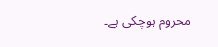محروم ہوچکی ہے۔